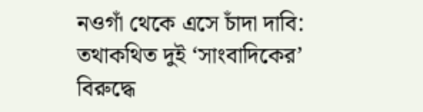নওগাঁ থেকে এসে চাঁদা দাবি: তথাকথিত দুই ‘সাংবাদিকের’ বিরুদ্ধে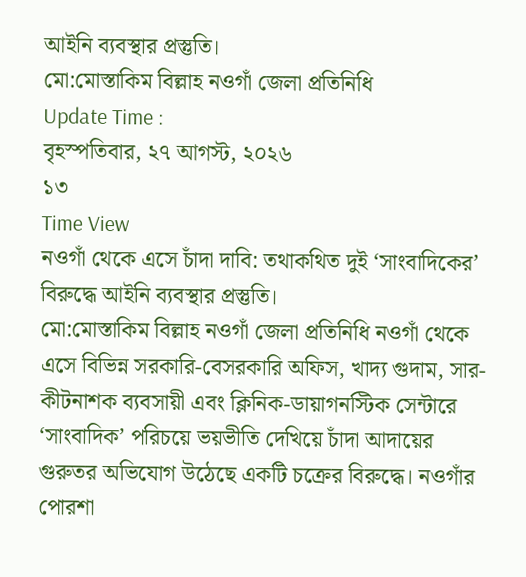আইনি ব্যবস্থার প্রস্তুতি।
মো:মোস্তাকিম বিল্লাহ নওগাঁ জেলা প্রতিনিধি
Update Time :
বৃহস্পতিবার, ২৭ আগস্ট, ২০২৬
১৩
Time View
নওগাঁ থেকে এসে চাঁদা দাবি: তথাকথিত দুই ‘সাংবাদিকের’ বিরুদ্ধে আইনি ব্যবস্থার প্রস্তুতি।
মো:মোস্তাকিম বিল্লাহ নওগাঁ জেলা প্রতিনিধি নওগাঁ থেকে এসে বিভিন্ন সরকারি-বেসরকারি অফিস, খাদ্য গুদাম, সার-কীটনাশক ব্যবসায়ী এবং ক্লিনিক-ডায়াগনস্টিক সেন্টারে ‘সাংবাদিক’ পরিচয়ে ভয়ভীতি দেখিয়ে চাঁদা আদায়ের গুরুতর অভিযোগ উঠেছে একটি চক্রের বিরুদ্ধে। নওগাঁর পোরশা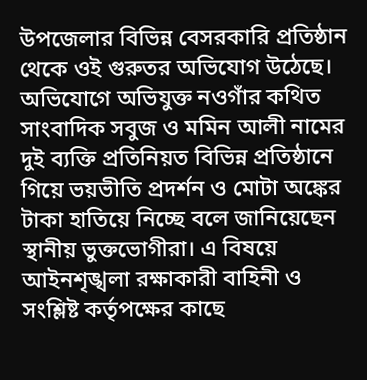উপজেলার বিভিন্ন বেসরকারি প্রতিষ্ঠান থেকে ওই গুরুতর অভিযোগ উঠেছে। অভিযোগে অভিযুক্ত নওগাঁর কথিত সাংবাদিক সবুজ ও মমিন আলী নামের দুই ব্যক্তি প্রতিনিয়ত বিভিন্ন প্রতিষ্ঠানে গিয়ে ভয়ভীতি প্রদর্শন ও মোটা অঙ্কের টাকা হাতিয়ে নিচ্ছে বলে জানিয়েছেন স্থানীয় ভুক্তভোগীরা। এ বিষয়ে আইনশৃঙ্খলা রক্ষাকারী বাহিনী ও সংশ্লিষ্ট কর্তৃপক্ষের কাছে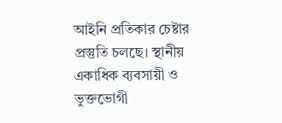আইনি প্রতিকার চেষ্টার প্রস্তুতি চলছে। স্থানীয় একাধিক ব্যবসায়ী ও ভুক্তভোগী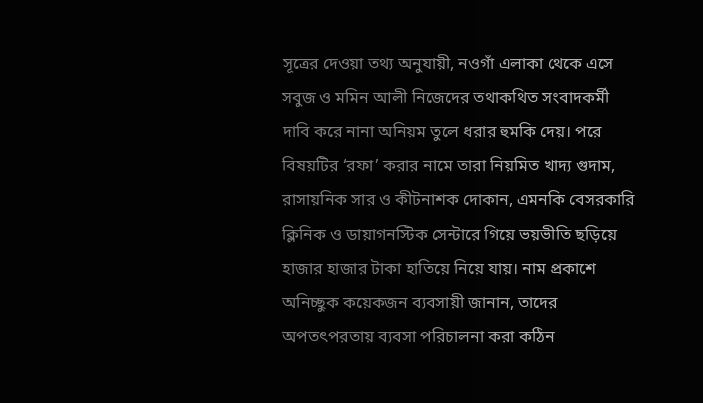সূত্রের দেওয়া তথ্য অনুযায়ী, নওগাঁ এলাকা থেকে এসে সবুজ ও মমিন আলী নিজেদের তথাকথিত সংবাদকর্মী দাবি করে নানা অনিয়ম তুলে ধরার হুমকি দেয়। পরে বিষয়টির ‘রফা’ করার নামে তারা নিয়মিত খাদ্য গুদাম, রাসায়নিক সার ও কীটনাশক দোকান, এমনকি বেসরকারি ক্লিনিক ও ডায়াগনস্টিক সেন্টারে গিয়ে ভয়ভীতি ছড়িয়ে হাজার হাজার টাকা হাতিয়ে নিয়ে যায়। নাম প্রকাশে অনিচ্ছুক কয়েকজন ব্যবসায়ী জানান, তাদের অপতৎপরতায় ব্যবসা পরিচালনা করা কঠিন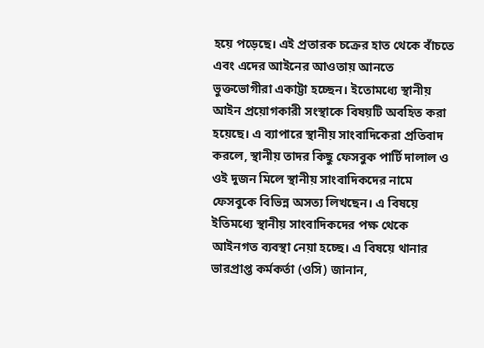হয়ে পড়েছে। এই প্রতারক চক্রের হাত থেকে বাঁচতে এবং এদের আইনের আওতায় আনতে ভুক্তভোগীরা একাট্টা হচ্ছেন। ইতোমধ্যে স্থানীয় আইন প্রয়োগকারী সংস্থাকে বিষয়টি অবহিত করা হয়েছে। এ ব্যাপারে স্থানীয় সাংবাদিকেরা প্রতিবাদ করলে, স্থানীয় তাদর কিছু ফেসবুক পার্টি দালাল ও ওই দুজন মিলে স্থানীয় সাংবাদিকদের নামে ফেসবুকে বিভিন্ন অসত্য লিখছেন। এ বিষয়ে ইতিমধ্যে স্থানীয় সাংবাদিকদের পক্ষ থেকে আইনগত ব্যবস্থা নেয়া হচ্ছে। এ বিষয়ে থানার ভারপ্রাপ্ত কর্মকর্তা (ওসি) জানান,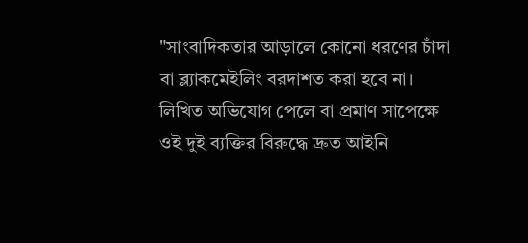"সাংবাদিকতার আড়ালে কোনো ধরণের চাঁদা বা ব্ল্যাকমেইলিং বরদাশত করা হবে না। লিখিত অভিযোগ পেলে বা প্রমাণ সাপেক্ষে ওই দুই ব্যক্তির বিরুদ্ধে দ্রুত আইনি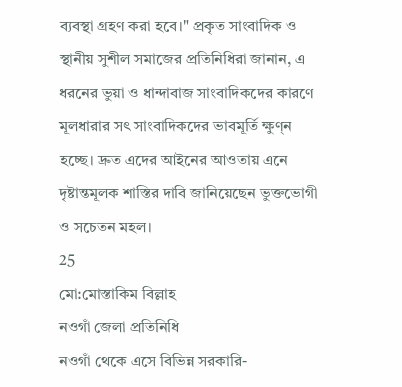ব্যবস্থা গ্রহণ করা হবে।" প্রকৃত সাংবাদিক ও স্থানীয় সুশীল সমাজের প্রতিনিধিরা জানান, এ ধরনের ভুয়া ও ধান্দাবাজ সাংবাদিকদের কারণে মূলধারার সৎ সাংবাদিকদের ভাবমূর্তি ক্ষুণ্ন হচ্ছে। দ্রুত এদের আইনের আওতায় এনে দৃষ্টান্তমূলক শাস্তির দাবি জানিয়েছেন ভুক্তভোগী ও সচেতন মহল।
25
মো:মোস্তাকিম বিল্লাহ
নওগাঁ জেলা প্রতিনিধি
নওগাঁ থেকে এসে বিভিন্ন সরকারি-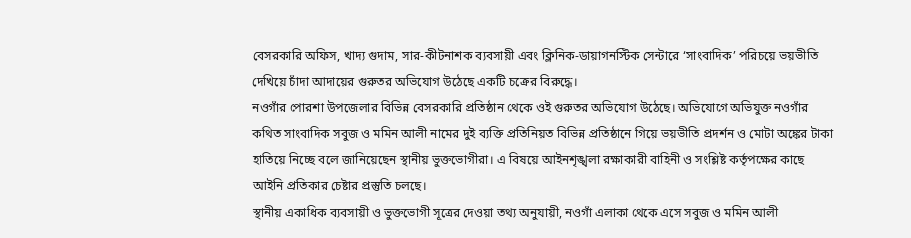বেসরকারি অফিস, খাদ্য গুদাম, সার-কীটনাশক ব্যবসায়ী এবং ক্লিনিক-ডায়াগনস্টিক সেন্টারে ‘সাংবাদিক’ পরিচয়ে ভয়ভীতি দেখিয়ে চাঁদা আদায়ের গুরুতর অভিযোগ উঠেছে একটি চক্রের বিরুদ্ধে।
নওগাঁর পোরশা উপজেলার বিভিন্ন বেসরকারি প্রতিষ্ঠান থেকে ওই গুরুতর অভিযোগ উঠেছে। অভিযোগে অভিযুক্ত নওগাঁর কথিত সাংবাদিক সবুজ ও মমিন আলী নামের দুই ব্যক্তি প্রতিনিয়ত বিভিন্ন প্রতিষ্ঠানে গিয়ে ভয়ভীতি প্রদর্শন ও মোটা অঙ্কের টাকা হাতিয়ে নিচ্ছে বলে জানিয়েছেন স্থানীয় ভুক্তভোগীরা। এ বিষয়ে আইনশৃঙ্খলা রক্ষাকারী বাহিনী ও সংশ্লিষ্ট কর্তৃপক্ষের কাছে আইনি প্রতিকার চেষ্টার প্রস্তুতি চলছে।
স্থানীয় একাধিক ব্যবসায়ী ও ভুক্তভোগী সূত্রের দেওয়া তথ্য অনুযায়ী, নওগাঁ এলাকা থেকে এসে সবুজ ও মমিন আলী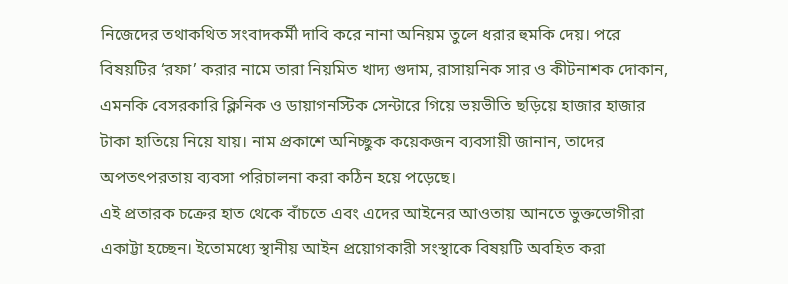নিজেদের তথাকথিত সংবাদকর্মী দাবি করে নানা অনিয়ম তুলে ধরার হুমকি দেয়। পরে বিষয়টির ‘রফা’ করার নামে তারা নিয়মিত খাদ্য গুদাম, রাসায়নিক সার ও কীটনাশক দোকান, এমনকি বেসরকারি ক্লিনিক ও ডায়াগনস্টিক সেন্টারে গিয়ে ভয়ভীতি ছড়িয়ে হাজার হাজার টাকা হাতিয়ে নিয়ে যায়। নাম প্রকাশে অনিচ্ছুক কয়েকজন ব্যবসায়ী জানান, তাদের অপতৎপরতায় ব্যবসা পরিচালনা করা কঠিন হয়ে পড়েছে।
এই প্রতারক চক্রের হাত থেকে বাঁচতে এবং এদের আইনের আওতায় আনতে ভুক্তভোগীরা একাট্টা হচ্ছেন। ইতোমধ্যে স্থানীয় আইন প্রয়োগকারী সংস্থাকে বিষয়টি অবহিত করা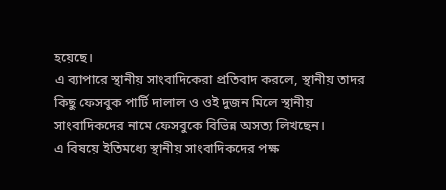হয়েছে।
এ ব্যাপারে স্থানীয় সাংবাদিকেরা প্রতিবাদ করলে, স্থানীয় তাদর কিছু ফেসবুক পার্টি দালাল ও ওই দুজন মিলে স্থানীয় সাংবাদিকদের নামে ফেসবুকে বিভিন্ন অসত্য লিখছেন।
এ বিষয়ে ইতিমধ্যে স্থানীয় সাংবাদিকদের পক্ষ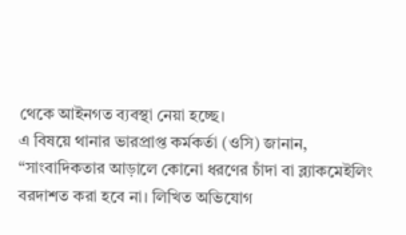থেকে আইনগত ব্যবস্থা নেয়া হচ্ছে।
এ বিষয়ে থানার ভারপ্রাপ্ত কর্মকর্তা (ওসি) জানান, “সাংবাদিকতার আড়ালে কোনো ধরণের চাঁদা বা ব্ল্যাকমেইলিং বরদাশত করা হবে না। লিখিত অভিযোগ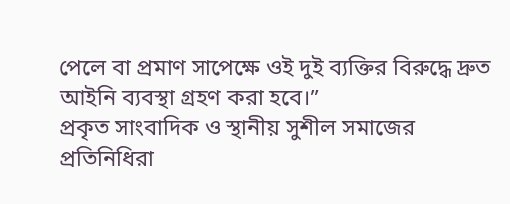পেলে বা প্রমাণ সাপেক্ষে ওই দুই ব্যক্তির বিরুদ্ধে দ্রুত আইনি ব্যবস্থা গ্রহণ করা হবে।”
প্রকৃত সাংবাদিক ও স্থানীয় সুশীল সমাজের প্রতিনিধিরা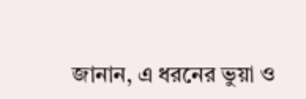জানান, এ ধরনের ভুয়া ও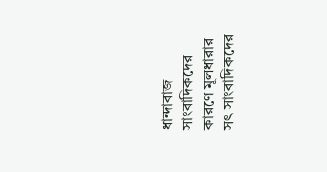ধান্দাবাজ সাংবাদিকদের কারণে মূলধারার সৎ সাংবাদিকদের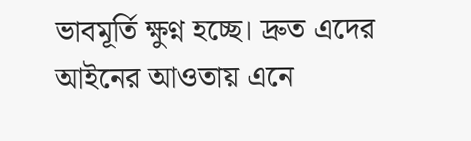ভাবমূর্তি ক্ষুণ্ন হচ্ছে। দ্রুত এদের আইনের আওতায় এনে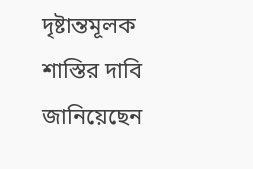দৃষ্টান্তমূলক শাস্তির দাবি জানিয়েছেন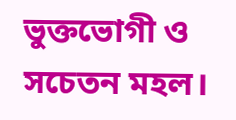ভুক্তভোগী ও সচেতন মহল।